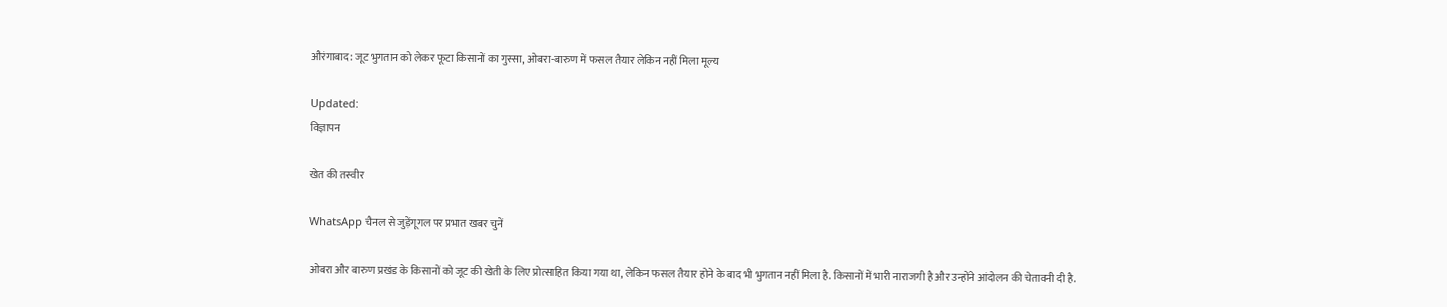औरंगाबाद: जूट भुगतान को लेकर फूटा किसानों का गुस्सा, ओबरा-बारुण में फसल तैयार लेकिन नहीं मिला मूल्य

Updated:
विज्ञापन

खेत की तस्वीर

WhatsApp चैनल से जुड़ेंगूगल पर प्रभात खबर चुनें

ओबरा और बारुण प्रखंड के किसानों को जूट की खेती के लिए प्रोत्साहित किया गया था, लेकिन फसल तैयार होने के बाद भी भुगतान नहीं मिला है. किसानों में भारी नाराजगी है और उन्होंने आंदोलन की चेतावनी दी है.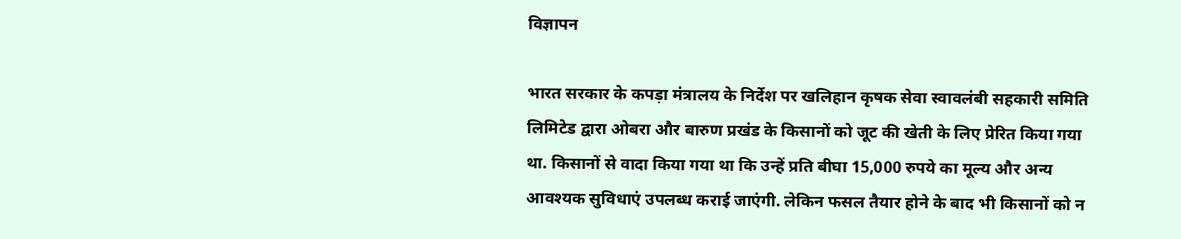विज्ञापन

भारत सरकार के कपड़ा मंत्रालय के निर्देश पर खलिहान कृषक सेवा स्वावलंबी सहकारी समिति लिमिटेड द्वारा ओबरा और बारुण प्रखंड के किसानों को जूट की खेती के लिए प्रेरित किया गया था. किसानों से वादा किया गया था कि उन्हें प्रति बीघा 15,000 रुपये का मूल्य और अन्य आवश्यक सुविधाएं उपलब्ध कराई जाएंगी. लेकिन फसल तैयार होने के बाद भी किसानों को न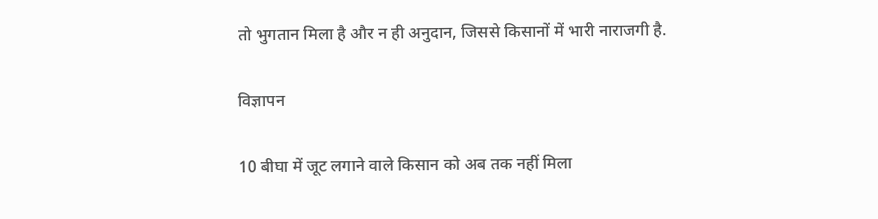तो भुगतान मिला है और न ही अनुदान, जिससे किसानों में भारी नाराजगी है.

विज्ञापन

10 बीघा में जूट लगाने वाले किसान को अब तक नहीं मिला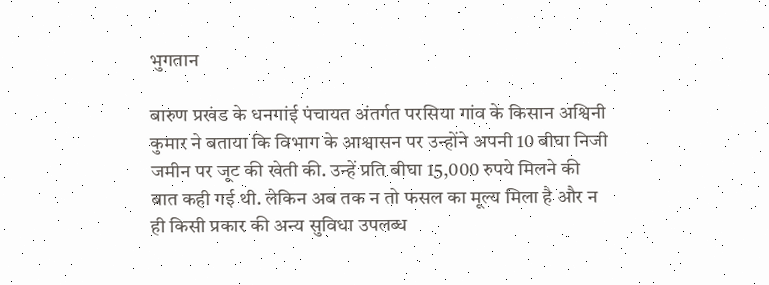भुगतान

बारुण प्रखंड के धनगांई पंचायत अंतर्गत परसिया गांव के किसान अश्विनी कुमार ने बताया कि विभाग के आश्वासन पर उन्होंने अपनी 10 बीघा निजी जमीन पर जूट की खेती की. उन्हें प्रति बीघा 15,000 रुपये मिलने की बात कही गई थी. लेकिन अब तक न तो फसल का मूल्य मिला है और न ही किसी प्रकार की अन्य सुविधा उपलब्ध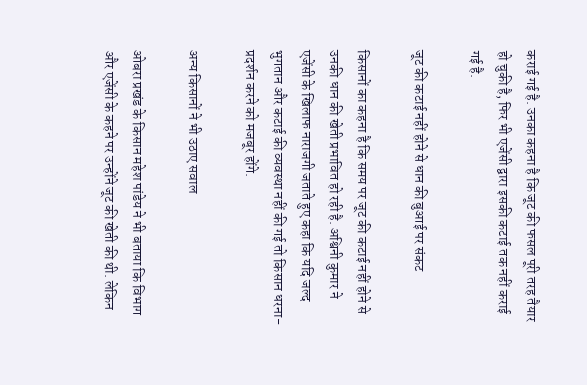कराई गई है. उनका कहना है कि जूट की फसल पूरी तरह तैयार हो चुकी है, फिर भी एजेंसी द्वारा इसकी कटाई तक नहीं कराई गई है.

जूट की कटाई नहीं होने से धान की बुआई पर संकट

किसानों का कहना है कि समय पर जूट की कटाई नहीं होने से उनकी धान की खेती प्रभावित हो रही है. अश्विनी कुमार ने एजेंसी के खिलाफ नाराजगी जताते हुए कहा कि यदि जल्द भुगतान और कटाई की व्यवस्था नहीं की गई तो किसान धरना-प्रदर्शन करने को मजबूर होंगे.

अन्य किसानों ने भी उठाए सवाल

ओबरा प्रखंड के किसान महेश पांडेय ने भी बताया कि विभाग और एजेंसी के कहने पर उन्होंने जूट की खेती की थी. लेकिन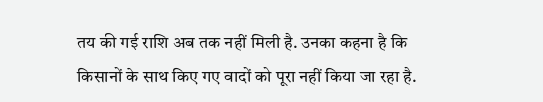तय की गई राशि अब तक नहीं मिली है. उनका कहना है कि किसानों के साथ किए गए वादों को पूरा नहीं किया जा रहा है.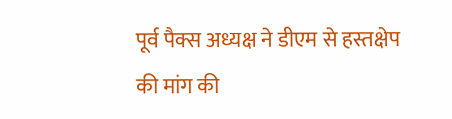पूर्व पैक्स अध्यक्ष ने डीएम से हस्तक्षेप की मांग की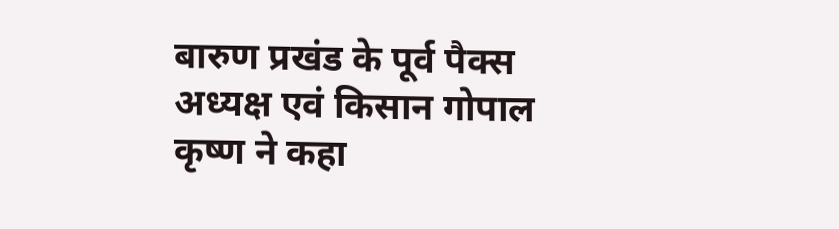बारुण प्रखंड के पूर्व पैक्स अध्यक्ष एवं किसान गोपाल कृष्ण ने कहा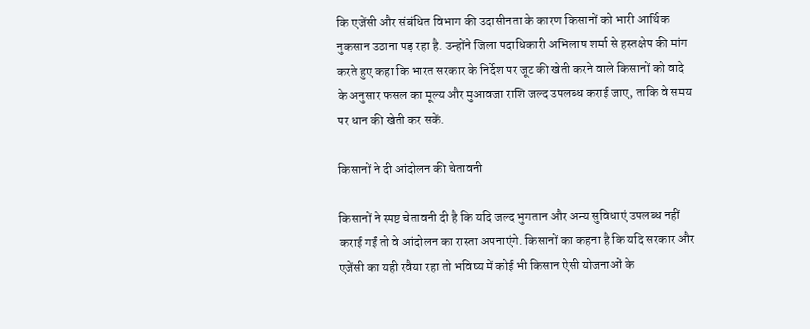कि एजेंसी और संबंधित विभाग की उदासीनता के कारण किसानों को भारी आर्थिक नुकसान उठाना पड़ रहा है. उन्होंने जिला पदाधिकारी अभिलाष शर्मा से हस्तक्षेप की मांग करते हुए कहा कि भारत सरकार के निर्देश पर जूट की खेती करने वाले किसानों को वादे के अनुसार फसल का मूल्य और मुआवजा राशि जल्द उपलब्ध कराई जाए, ताकि वे समय पर धान की खेती कर सकें.

किसानों ने दी आंदोलन की चेतावनी

किसानों ने स्पष्ट चेतावनी दी है कि यदि जल्द भुगतान और अन्य सुविधाएं उपलब्ध नहीं कराई गईं तो वे आंदोलन का रास्ता अपनाएंगे. किसानों का कहना है कि यदि सरकार और एजेंसी का यही रवैया रहा तो भविष्य में कोई भी किसान ऐसी योजनाओं के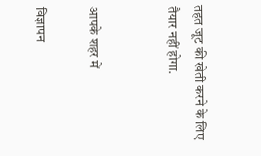तहत जूट की खेती करने के लिए तैयार नहीं होगा.


आपके शहर में

विज्ञापन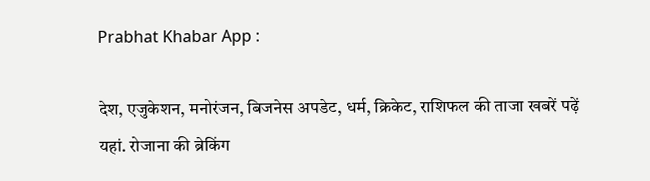Prabhat Khabar App :

देश, एजुकेशन, मनोरंजन, बिजनेस अपडेट, धर्म, क्रिकेट, राशिफल की ताजा खबरें पढ़ें यहां. रोजाना की ब्रेकिंग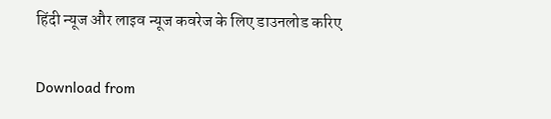हिंदी न्यूज और लाइव न्यूज कवरेज के लिए डाउनलोड करिए

Download from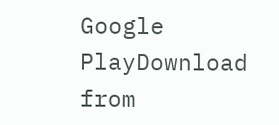Google PlayDownload from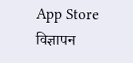App Store
विज्ञापन